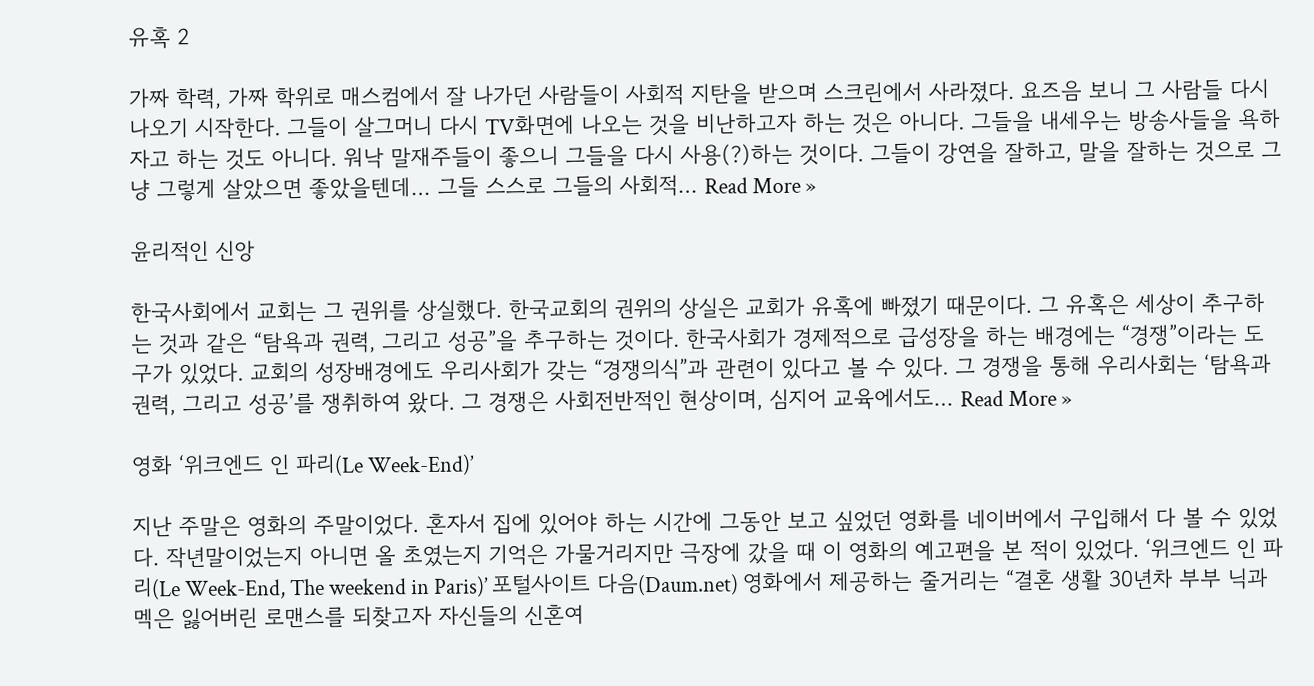유혹 2

가짜 학력, 가짜 학위로 매스컴에서 잘 나가던 사람들이 사회적 지탄을 받으며 스크린에서 사라졌다. 요즈음 보니 그 사람들 다시 나오기 시작한다. 그들이 살그머니 다시 TV화면에 나오는 것을 비난하고자 하는 것은 아니다. 그들을 내세우는 방송사들을 욕하자고 하는 것도 아니다. 워낙 말재주들이 좋으니 그들을 다시 사용(?)하는 것이다. 그들이 강연을 잘하고, 말을 잘하는 것으로 그냥 그렇게 살았으면 좋았을텐데… 그들 스스로 그들의 사회적… Read More »

윤리적인 신앙

한국사회에서 교회는 그 권위를 상실했다. 한국교회의 권위의 상실은 교회가 유혹에 빠졌기 때문이다. 그 유혹은 세상이 추구하는 것과 같은 “탐욕과 권력, 그리고 성공”을 추구하는 것이다. 한국사회가 경제적으로 급성장을 하는 배경에는 “경쟁”이라는 도구가 있었다. 교회의 성장배경에도 우리사회가 갖는 “경쟁의식”과 관련이 있다고 볼 수 있다. 그 경쟁을 통해 우리사회는 ‘탐욕과 권력, 그리고 성공’를 쟁취하여 왔다. 그 경쟁은 사회전반적인 현상이며, 심지어 교육에서도… Read More »

영화 ‘위크엔드 인 파리(Le Week-End)’

지난 주말은 영화의 주말이었다. 혼자서 집에 있어야 하는 시간에 그동안 보고 싶었던 영화를 네이버에서 구입해서 다 볼 수 있었다. 작년말이었는지 아니면 올 초였는지 기억은 가물거리지만 극장에 갔을 때 이 영화의 예고편을 본 적이 있었다. ‘위크엔드 인 파리(Le Week-End, The weekend in Paris)’ 포털사이트 다음(Daum.net) 영화에서 제공하는 줄거리는 “결혼 생활 30년차 부부 닉과 멕은 잃어버린 로맨스를 되찾고자 자신들의 신혼여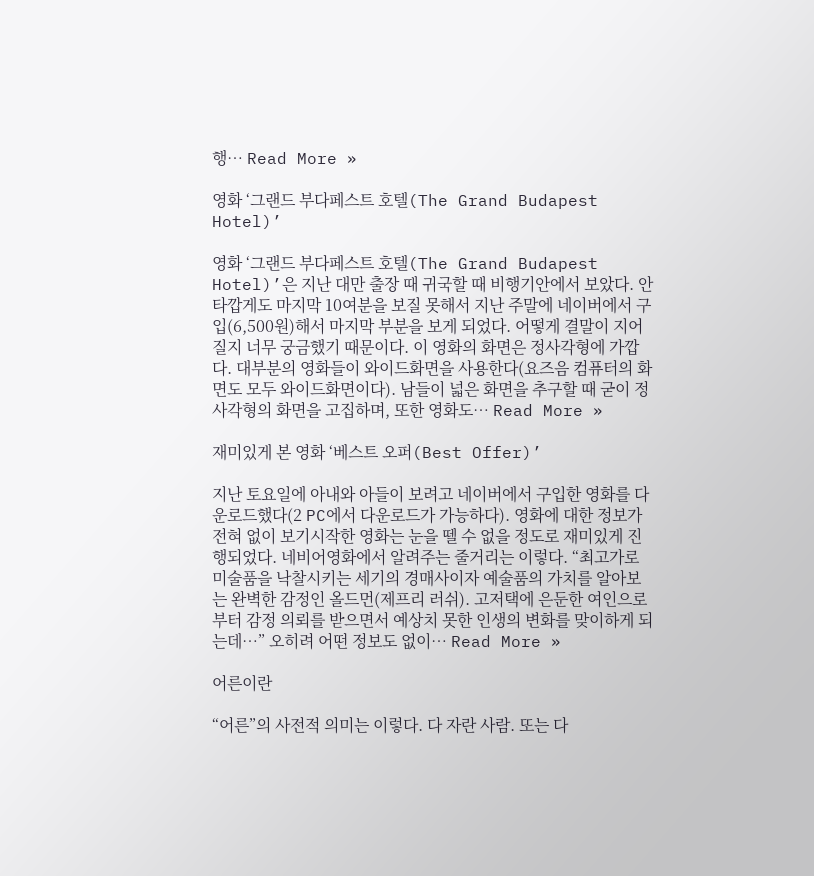행… Read More »

영화 ‘그랜드 부다페스트 호텔(The Grand Budapest Hotel)’

영화 ‘그랜드 부다페스트 호텔(The Grand Budapest Hotel)’은 지난 대만 출장 때 귀국할 때 비행기안에서 보았다. 안타깝게도 마지막 10여분을 보질 못해서 지난 주말에 네이버에서 구입(6,500원)해서 마지막 부분을 보게 되었다. 어떻게 결말이 지어질지 너무 궁금했기 때문이다. 이 영화의 화면은 정사각형에 가깝다. 대부분의 영화들이 와이드화면을 사용한다(요즈음 컴퓨터의 화면도 모두 와이드화면이다). 남들이 넓은 화면을 추구할 때 굳이 정사각형의 화면을 고집하며, 또한 영화도… Read More »

재미있게 본 영화 ‘베스트 오퍼(Best Offer)’

지난 토요일에 아내와 아들이 보려고 네이버에서 구입한 영화를 다운로드했다(2 PC에서 다운로드가 가능하다). 영화에 대한 정보가 전혀 없이 보기시작한 영화는 눈을 뗄 수 없을 정도로 재미있게 진행되었다. 네비어영화에서 알려주는 줄거리는 이렇다. “최고가로 미술품을 낙찰시키는 세기의 경매사이자 예술품의 가치를 알아보는 완벽한 감정인 올드먼(제프리 러쉬). 고저택에 은둔한 여인으로부터 감정 의뢰를 받으면서 예상치 못한 인생의 변화를 맞이하게 되는데…” 오히려 어떤 정보도 없이… Read More »

어른이란

“어른”의 사전적 의미는 이렇다. 다 자란 사람. 또는 다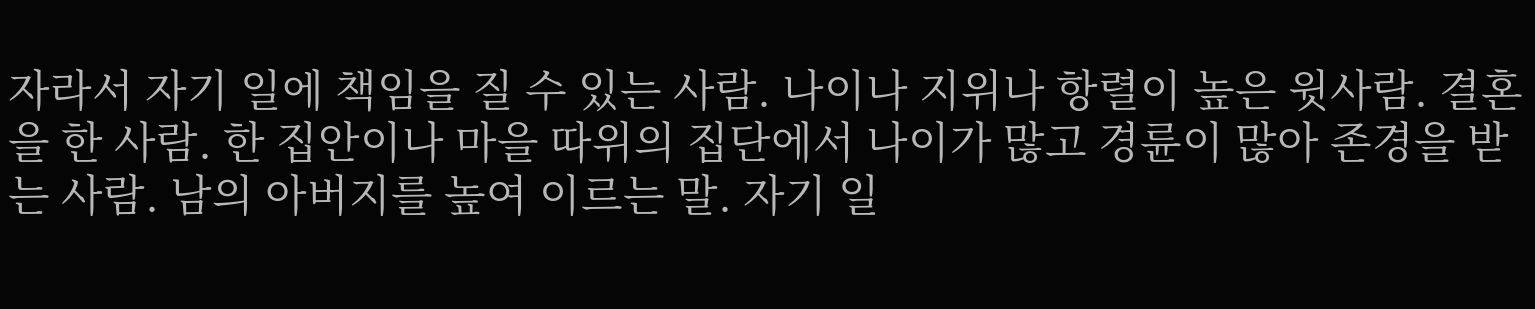자라서 자기 일에 책임을 질 수 있는 사람. 나이나 지위나 항렬이 높은 윗사람. 결혼을 한 사람. 한 집안이나 마을 따위의 집단에서 나이가 많고 경륜이 많아 존경을 받는 사람. 남의 아버지를 높여 이르는 말. 자기 일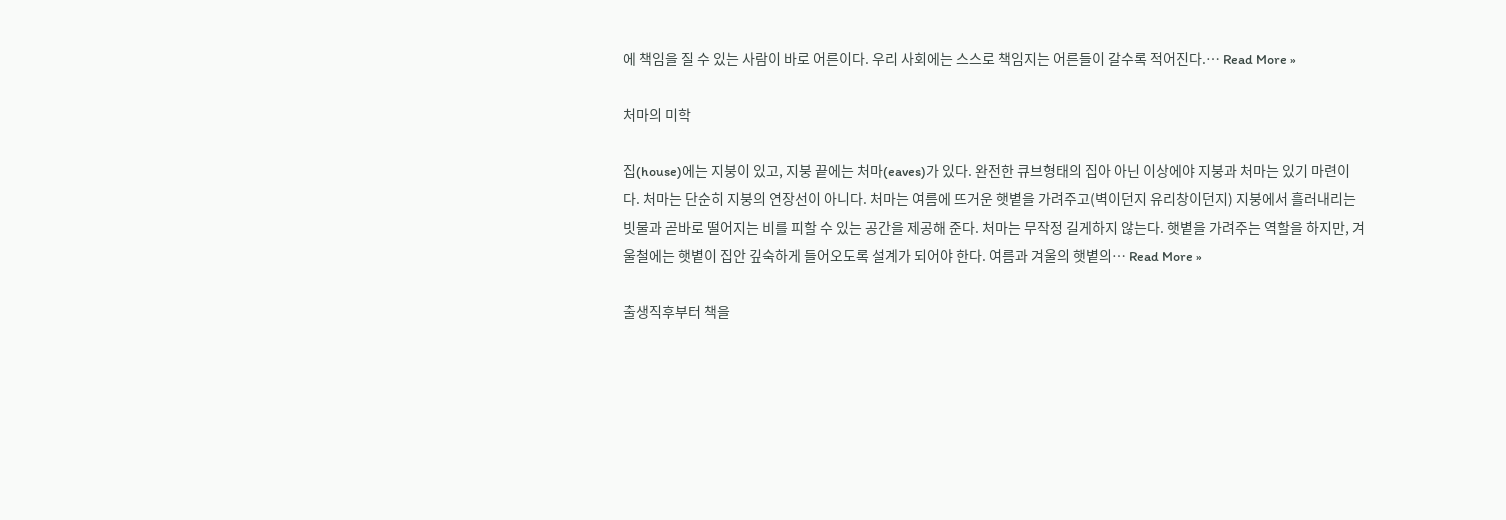에 책임을 질 수 있는 사람이 바로 어른이다. 우리 사회에는 스스로 책임지는 어른들이 갈수록 적어진다.… Read More »

처마의 미학

집(house)에는 지붕이 있고, 지붕 끝에는 처마(eaves)가 있다. 완전한 큐브형태의 집아 아닌 이상에야 지붕과 처마는 있기 마련이다. 처마는 단순히 지붕의 연장선이 아니다. 처마는 여름에 뜨거운 햇볕을 가려주고(벽이던지 유리창이던지) 지붕에서 흘러내리는 빗물과 곧바로 떨어지는 비를 피할 수 있는 공간을 제공해 준다. 처마는 무작정 길게하지 않는다. 햇볕을 가려주는 역할을 하지만, 겨울철에는 햇볕이 집안 깊숙하게 들어오도록 설계가 되어야 한다. 여름과 겨울의 햇볕의… Read More »

출생직후부터 책을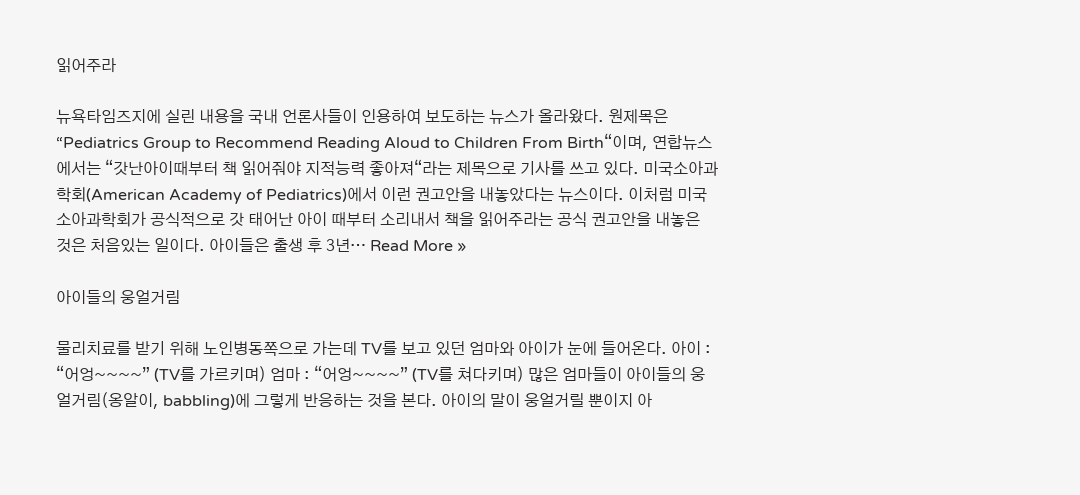읽어주라

뉴욕타임즈지에 실린 내용을 국내 언론사들이 인용하여 보도하는 뉴스가 올라왔다. 원제목은 “Pediatrics Group to Recommend Reading Aloud to Children From Birth“이며, 연합뉴스에서는 “갓난아이때부터 책 읽어줘야 지적능력 좋아져“라는 제목으로 기사를 쓰고 있다. 미국소아과학회(American Academy of Pediatrics)에서 이런 권고안을 내놓았다는 뉴스이다. 이처럼 미국소아과학회가 공식적으로 갓 태어난 아이 때부터 소리내서 책을 읽어주라는 공식 권고안을 내놓은 것은 처음있는 일이다. 아이들은 출생 후 3년… Read More »

아이들의 웅얼거림

물리치료를 받기 위해 노인병동쪽으로 가는데 TV를 보고 있던 엄마와 아이가 눈에 들어온다. 아이 : “어엉~~~~” (TV를 가르키며) 엄마 : “어엉~~~~” (TV를 쳐다키며) 많은 엄마들이 아이들의 웅얼거림(옹알이, babbling)에 그렇게 반응하는 것을 본다. 아이의 말이 웅얼거릴 뿐이지 아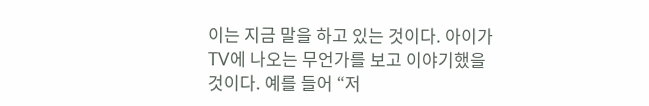이는 지금 말을 하고 있는 것이다. 아이가 TV에 나오는 무언가를 보고 이야기했을 것이다. 예를 들어 “저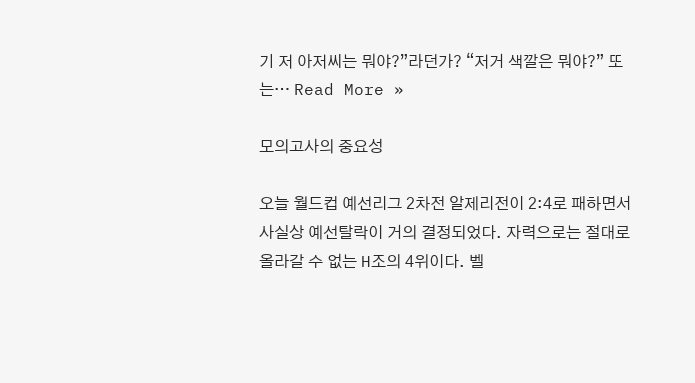기 저 아저씨는 뭐야?”라던가? “저거 색깔은 뭐야?” 또는… Read More »

모의고사의 중요성

오늘 월드컵 예선리그 2차전 알제리전이 2:4로 패하면서 사실상 예선탈락이 거의 결정되었다. 자력으로는 절대로 올라갈 수 없는 H조의 4위이다. 벨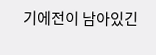기에전이 남아있긴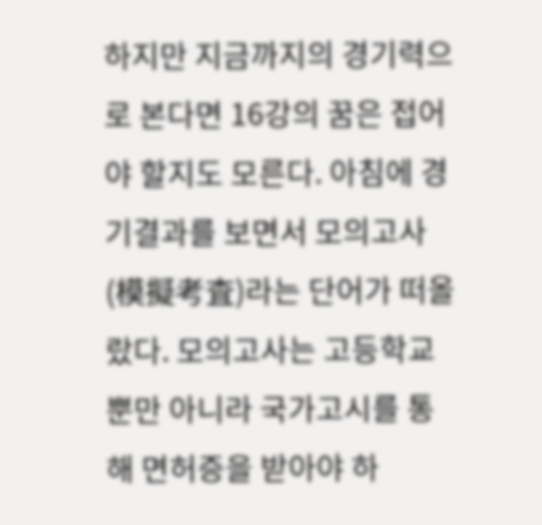하지만 지금까지의 경기력으로 본다면 16강의 꿈은 접어야 할지도 모른다. 아침에 경기결과를 보면서 모의고사(模擬考査)라는 단어가 떠올랐다. 모의고사는 고등학교 뿐만 아니라 국가고시를 통해 면허증을 받아야 하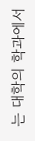는 대학의 학과에서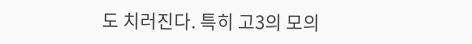도 치러진다. 특히 고3의 모의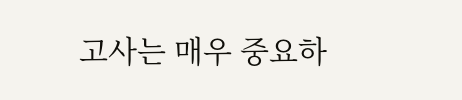고사는 매우 중요하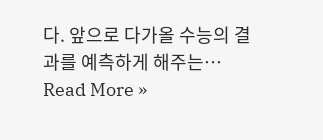다. 앞으로 다가올 수능의 결과를 예측하게 해주는… Read More »